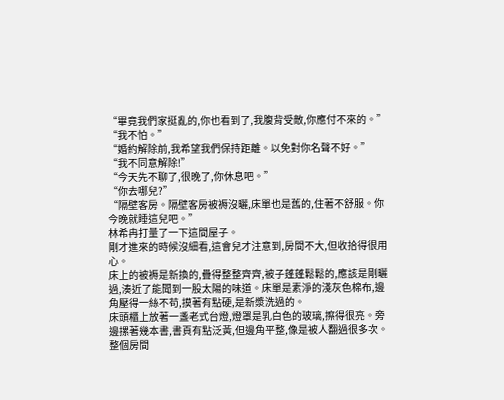“畢竟我們家挺亂的,你也看到了,我腹背受敵,你應付不來的。”
“我不怕。”
“婚約解除前,我希望我們保持距離。以免對你名聲不好。”
“我不同意解除!”
“今天先不聊了,很晚了,你休息吧。”
“你去哪兒?”
“隔壁客房。隔壁客房被褥沒曬,床單也是舊的,住著不舒服。你今晚就睡這兒吧。”
林希冉打量了一下這間屋子。
剛才進來的時候沒細看,這會兒才注意到,房間不大,但收拾得很用心。
床上的被褥是新換的,疊得整整齊齊,被子蓬蓬鬆鬆的,應該是剛曬過,湊近了能聞到一股太陽的味道。床單是素淨的淺灰色棉布,邊角壓得一絲不苟,摸著有點硬,是新漿洗過的。
床頭櫃上放著一盞老式台燈,燈罩是乳白色的玻璃,擦得很亮。旁邊摞著幾本書,書頁有點泛黃,但邊角平整,像是被人翻過很多次。
整個房間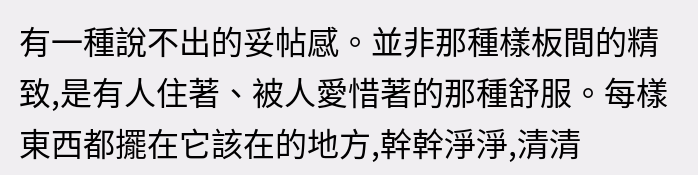有一種說不出的妥帖感。並非那種樣板間的精致,是有人住著、被人愛惜著的那種舒服。每樣東西都擺在它該在的地方,幹幹淨淨,清清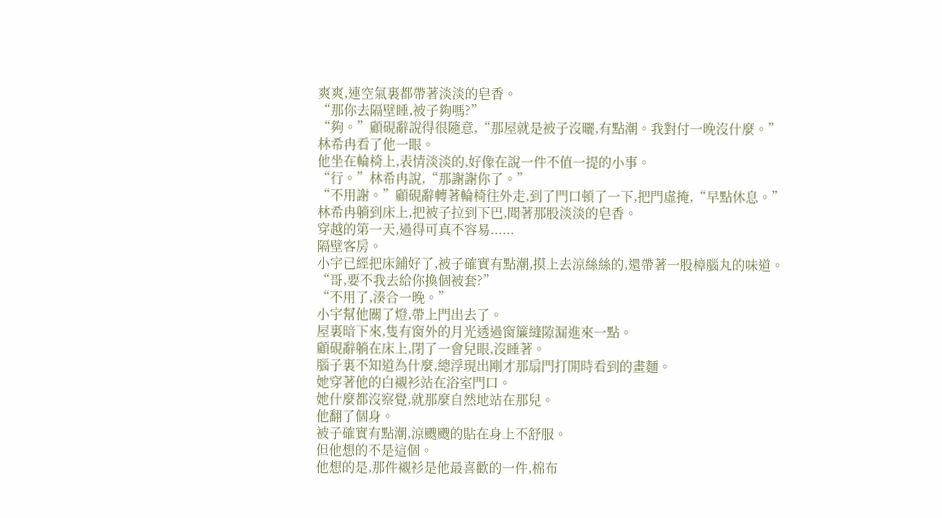爽爽,連空氣裏都帶著淡淡的皂香。
“那你去隔壁睡,被子夠嗎?”
“夠。”顧硯辭說得很隨意,“那屋就是被子沒曬,有點潮。我對付一晚沒什麼。”
林希冉看了他一眼。
他坐在輪椅上,表情淡淡的,好像在說一件不值一提的小事。
“行。”林希冉說,“那謝謝你了。”
“不用謝。”顧硯辭轉著輪椅往外走,到了門口頓了一下,把門虛掩,“早點休息。”
林希冉躺到床上,把被子拉到下巴,聞著那股淡淡的皂香。
穿越的第一天,過得可真不容易......
隔壁客房。
小宇已經把床鋪好了,被子確實有點潮,摸上去涼絲絲的,還帶著一股樟腦丸的味道。
“哥,要不我去給你換個被套?”
“不用了,湊合一晚。”
小宇幫他關了燈,帶上門出去了。
屋裏暗下來,隻有窗外的月光透過窗簾縫隙漏進來一點。
顧硯辭躺在床上,閉了一會兒眼,沒睡著。
腦子裏不知道為什麼,總浮現出剛才那扇門打開時看到的畫麵。
她穿著他的白襯衫站在浴室門口。
她什麼都沒察覺,就那麼自然地站在那兒。
他翻了個身。
被子確實有點潮,涼颼颼的貼在身上不舒服。
但他想的不是這個。
他想的是,那件襯衫是他最喜歡的一件,棉布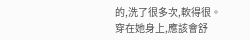的,洗了很多次,軟得很。穿在她身上,應該會舒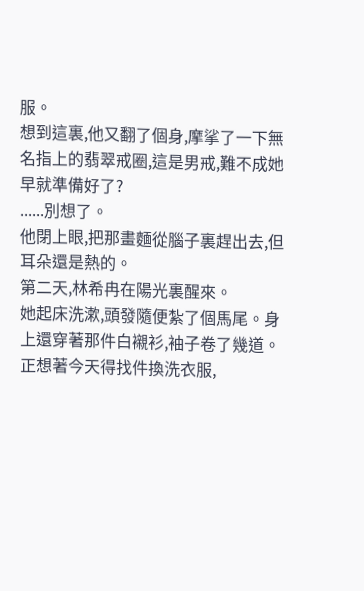服。
想到這裏,他又翻了個身,摩挲了一下無名指上的翡翠戒圈,這是男戒,難不成她早就準備好了?
......別想了。
他閉上眼,把那畫麵從腦子裏趕出去,但耳朵還是熱的。
第二天,林希冉在陽光裏醒來。
她起床洗漱,頭發隨便紮了個馬尾。身上還穿著那件白襯衫,袖子卷了幾道。
正想著今天得找件換洗衣服,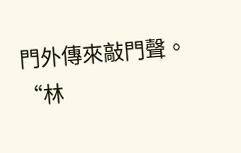門外傳來敲門聲。
“林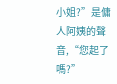小姐?”是傭人阿姨的聲音,“您起了嗎?”